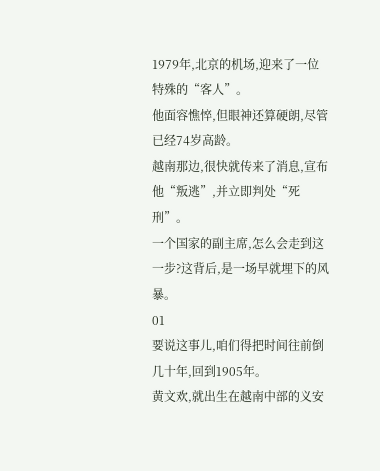1979年,北京的机场,迎来了一位特殊的“客人”。
他面容憔悴,但眼神还算硬朗,尽管已经74岁高龄。
越南那边,很快就传来了消息,宣布他“叛逃”,并立即判处“死刑”。
一个国家的副主席,怎么会走到这一步?这背后,是一场早就埋下的风暴。
01
要说这事儿,咱们得把时间往前倒几十年,回到1905年。
黄文欢,就出生在越南中部的义安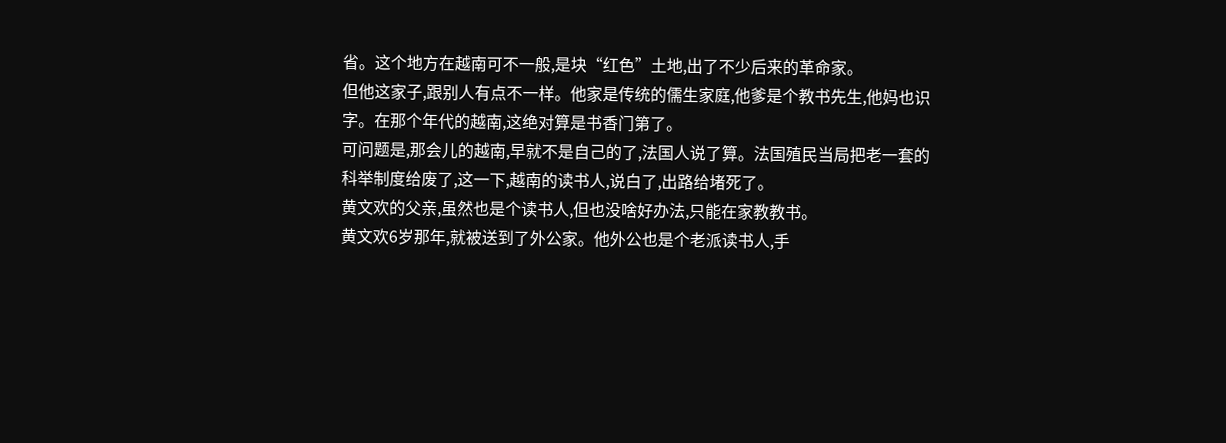省。这个地方在越南可不一般,是块“红色”土地,出了不少后来的革命家。
但他这家子,跟别人有点不一样。他家是传统的儒生家庭,他爹是个教书先生,他妈也识字。在那个年代的越南,这绝对算是书香门第了。
可问题是,那会儿的越南,早就不是自己的了,法国人说了算。法国殖民当局把老一套的科举制度给废了,这一下,越南的读书人,说白了,出路给堵死了。
黄文欢的父亲,虽然也是个读书人,但也没啥好办法,只能在家教教书。
黄文欢6岁那年,就被送到了外公家。他外公也是个老派读书人,手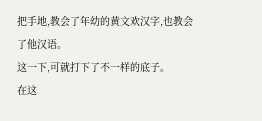把手地,教会了年幼的黄文欢汉字,也教会了他汉语。
这一下,可就打下了不一样的底子。
在这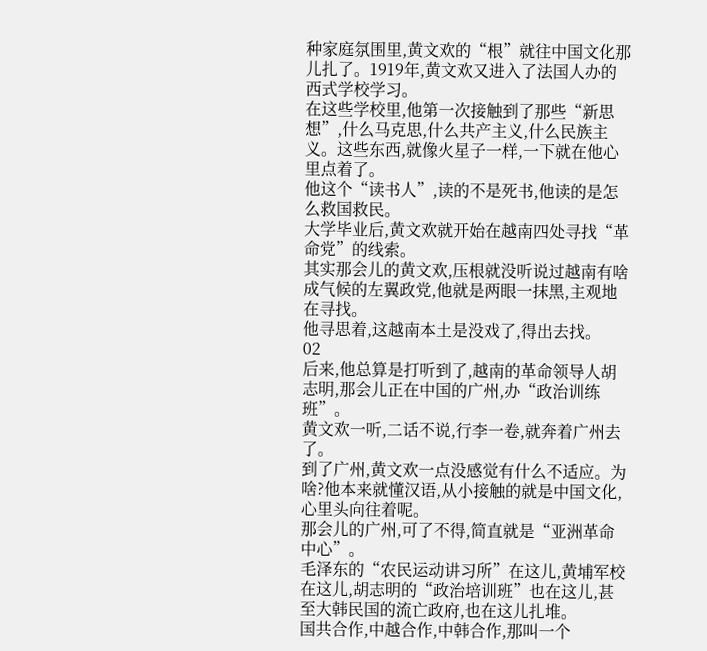种家庭氛围里,黄文欢的“根”就往中国文化那儿扎了。1919年,黄文欢又进入了法国人办的西式学校学习。
在这些学校里,他第一次接触到了那些“新思想”,什么马克思,什么共产主义,什么民族主义。这些东西,就像火星子一样,一下就在他心里点着了。
他这个“读书人”,读的不是死书,他读的是怎么救国救民。
大学毕业后,黄文欢就开始在越南四处寻找“革命党”的线索。
其实那会儿的黄文欢,压根就没听说过越南有啥成气候的左翼政党,他就是两眼一抹黑,主观地在寻找。
他寻思着,这越南本土是没戏了,得出去找。
02
后来,他总算是打听到了,越南的革命领导人胡志明,那会儿正在中国的广州,办“政治训练班”。
黄文欢一听,二话不说,行李一卷,就奔着广州去了。
到了广州,黄文欢一点没感觉有什么不适应。为啥?他本来就懂汉语,从小接触的就是中国文化,心里头向往着呢。
那会儿的广州,可了不得,简直就是“亚洲革命中心”。
毛泽东的“农民运动讲习所”在这儿,黄埔军校在这儿,胡志明的“政治培训班”也在这儿,甚至大韩民国的流亡政府,也在这儿扎堆。
国共合作,中越合作,中韩合作,那叫一个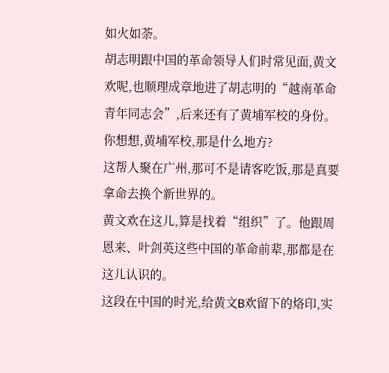如火如荼。
胡志明跟中国的革命领导人们时常见面,黄文欢呢,也顺理成章地进了胡志明的“越南革命青年同志会”,后来还有了黄埔军校的身份。
你想想,黄埔军校,那是什么地方?
这帮人聚在广州,那可不是请客吃饭,那是真要拿命去换个新世界的。
黄文欢在这儿,算是找着“组织”了。他跟周恩来、叶剑英这些中国的革命前辈,那都是在这儿认识的。
这段在中国的时光,给黄文B欢留下的烙印,实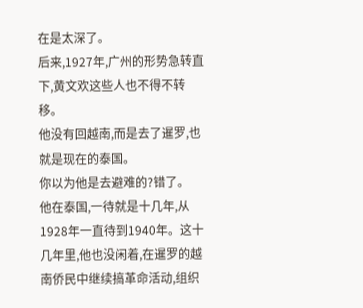在是太深了。
后来,1927年,广州的形势急转直下,黄文欢这些人也不得不转移。
他没有回越南,而是去了暹罗,也就是现在的泰国。
你以为他是去避难的?错了。
他在泰国,一待就是十几年,从1928年一直待到1940年。这十几年里,他也没闲着,在暹罗的越南侨民中继续搞革命活动,组织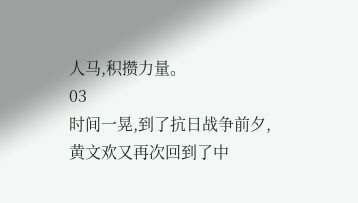人马,积攒力量。
03
时间一晃,到了抗日战争前夕,黄文欢又再次回到了中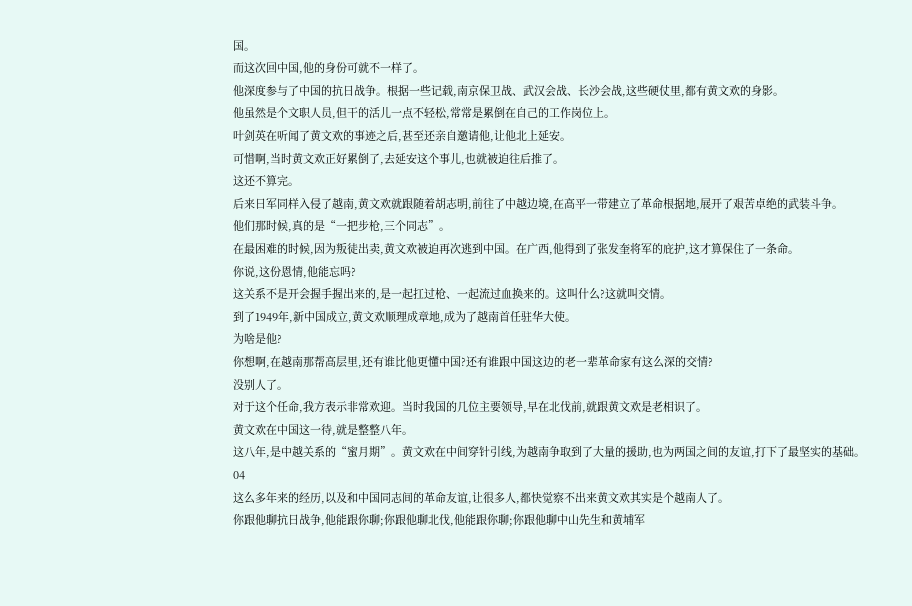国。
而这次回中国,他的身份可就不一样了。
他深度参与了中国的抗日战争。根据一些记载,南京保卫战、武汉会战、长沙会战,这些硬仗里,都有黄文欢的身影。
他虽然是个文职人员,但干的活儿一点不轻松,常常是累倒在自己的工作岗位上。
叶剑英在听闻了黄文欢的事迹之后,甚至还亲自邀请他,让他北上延安。
可惜啊,当时黄文欢正好累倒了,去延安这个事儿,也就被迫往后推了。
这还不算完。
后来日军同样入侵了越南,黄文欢就跟随着胡志明,前往了中越边境,在高平一带建立了革命根据地,展开了艰苦卓绝的武装斗争。
他们那时候,真的是“一把步枪,三个同志”。
在最困难的时候,因为叛徒出卖,黄文欢被迫再次逃到中国。在广西,他得到了张发奎将军的庇护,这才算保住了一条命。
你说,这份恩情,他能忘吗?
这关系不是开会握手握出来的,是一起扛过枪、一起流过血换来的。这叫什么?这就叫交情。
到了1949年,新中国成立,黄文欢顺理成章地,成为了越南首任驻华大使。
为啥是他?
你想啊,在越南那帮高层里,还有谁比他更懂中国?还有谁跟中国这边的老一辈革命家有这么深的交情?
没别人了。
对于这个任命,我方表示非常欢迎。当时我国的几位主要领导,早在北伐前,就跟黄文欢是老相识了。
黄文欢在中国这一待,就是整整八年。
这八年,是中越关系的“蜜月期”。黄文欢在中间穿针引线,为越南争取到了大量的援助,也为两国之间的友谊,打下了最坚实的基础。
04
这么多年来的经历,以及和中国同志间的革命友谊,让很多人,都快觉察不出来黄文欢其实是个越南人了。
你跟他聊抗日战争,他能跟你聊;你跟他聊北伐,他能跟你聊;你跟他聊中山先生和黄埔军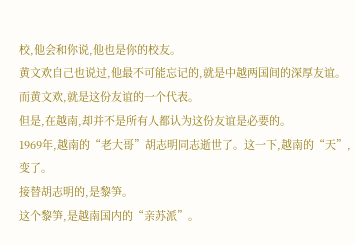校,他会和你说,他也是你的校友。
黄文欢自己也说过,他最不可能忘记的,就是中越两国间的深厚友谊。
而黄文欢,就是这份友谊的一个代表。
但是,在越南,却并不是所有人都认为这份友谊是必要的。
1969年,越南的“老大哥”胡志明同志逝世了。这一下,越南的“天”,变了。
接替胡志明的,是黎笋。
这个黎笋,是越南国内的“亲苏派”。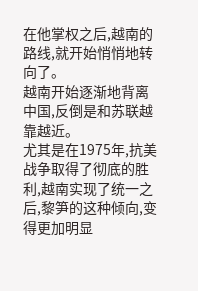在他掌权之后,越南的路线,就开始悄悄地转向了。
越南开始逐渐地背离中国,反倒是和苏联越靠越近。
尤其是在1975年,抗美战争取得了彻底的胜利,越南实现了统一之后,黎笋的这种倾向,变得更加明显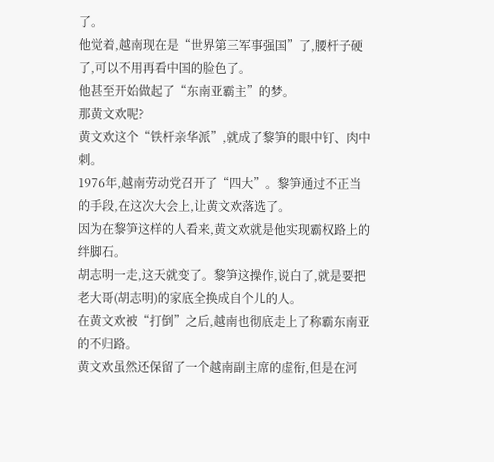了。
他觉着,越南现在是“世界第三军事强国”了,腰杆子硬了,可以不用再看中国的脸色了。
他甚至开始做起了“东南亚霸主”的梦。
那黄文欢呢?
黄文欢这个“铁杆亲华派”,就成了黎笋的眼中钉、肉中刺。
1976年,越南劳动党召开了“四大”。黎笋通过不正当的手段,在这次大会上,让黄文欢落选了。
因为在黎笋这样的人看来,黄文欢就是他实现霸权路上的绊脚石。
胡志明一走,这天就变了。黎笋这操作,说白了,就是要把老大哥(胡志明)的家底全换成自个儿的人。
在黄文欢被“打倒”之后,越南也彻底走上了称霸东南亚的不归路。
黄文欢虽然还保留了一个越南副主席的虚衔,但是在河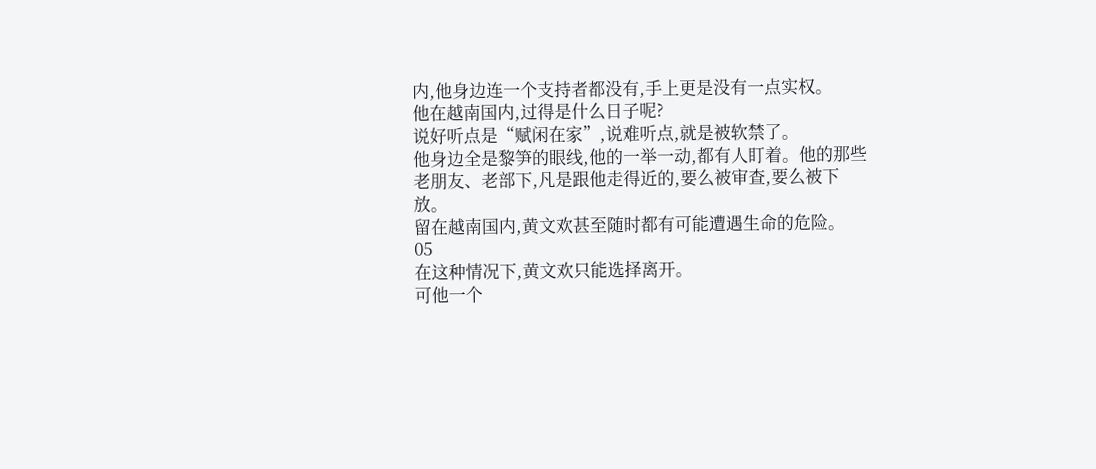内,他身边连一个支持者都没有,手上更是没有一点实权。
他在越南国内,过得是什么日子呢?
说好听点是“赋闲在家”,说难听点,就是被软禁了。
他身边全是黎笋的眼线,他的一举一动,都有人盯着。他的那些老朋友、老部下,凡是跟他走得近的,要么被审查,要么被下放。
留在越南国内,黄文欢甚至随时都有可能遭遇生命的危险。
05
在这种情况下,黄文欢只能选择离开。
可他一个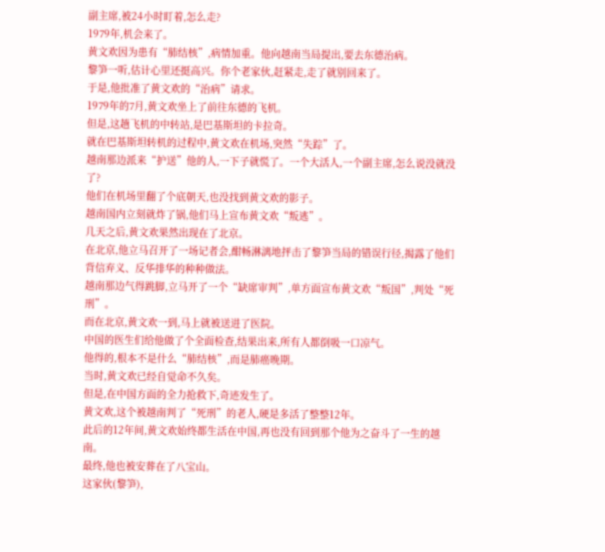副主席,被24小时盯着,怎么走?
1979年,机会来了。
黄文欢因为患有“肺结核”,病情加重。他向越南当局提出,要去东德治病。
黎笋一听,估计心里还挺高兴。你个老家伙,赶紧走,走了就别回来了。
于是,他批准了黄文欢的“治病”请求。
1979年的7月,黄文欢坐上了前往东德的飞机。
但是,这趟飞机的中转站,是巴基斯坦的卡拉奇。
就在巴基斯坦转机的过程中,黄文欢在机场,突然“失踪”了。
越南那边派来“护送”他的人,一下子就慌了。一个大活人,一个副主席,怎么说没就没了?
他们在机场里翻了个底朝天,也没找到黄文欢的影子。
越南国内立刻就炸了锅,他们马上宣布黄文欢“叛逃”。
几天之后,黄文欢果然出现在了北京。
在北京,他立马召开了一场记者会,酣畅淋漓地抨击了黎笋当局的错误行径,揭露了他们背信弃义、反华排华的种种做法。
越南那边气得跳脚,立马开了一个“缺席审判”,单方面宣布黄文欢“叛国”,判处“死刑”。
而在北京,黄文欢一到,马上就被送进了医院。
中国的医生们给他做了个全面检查,结果出来,所有人都倒吸一口凉气。
他得的,根本不是什么“肺结核”,而是肺癌晚期。
当时,黄文欢已经自觉命不久矣。
但是,在中国方面的全力抢救下,奇迹发生了。
黄文欢,这个被越南判了“死刑”的老人,硬是多活了整整12年。
此后的12年间,黄文欢始终都生活在中国,再也没有回到那个他为之奋斗了一生的越南。
最终,他也被安葬在了八宝山。
这家伙(黎笋),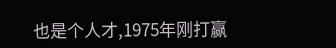也是个人才,1975年刚打赢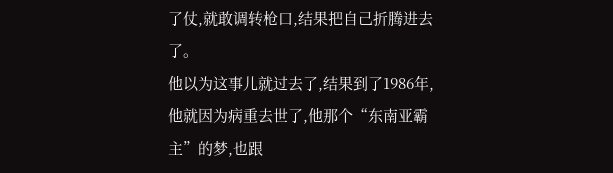了仗,就敢调转枪口,结果把自己折腾进去了。
他以为这事儿就过去了,结果到了1986年,他就因为病重去世了,他那个“东南亚霸主”的梦,也跟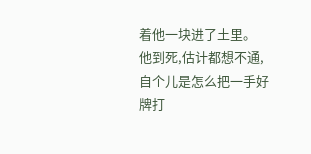着他一块进了土里。
他到死,估计都想不通,自个儿是怎么把一手好牌打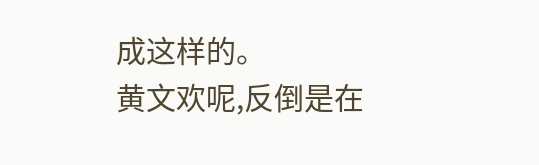成这样的。
黄文欢呢,反倒是在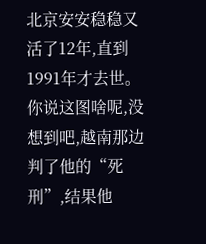北京安安稳稳又活了12年,直到1991年才去世。
你说这图啥呢,没想到吧,越南那边判了他的“死刑”,结果他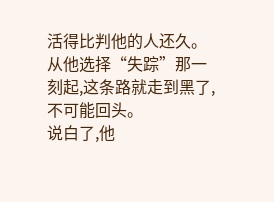活得比判他的人还久。
从他选择“失踪”那一刻起,这条路就走到黑了,不可能回头。
说白了,他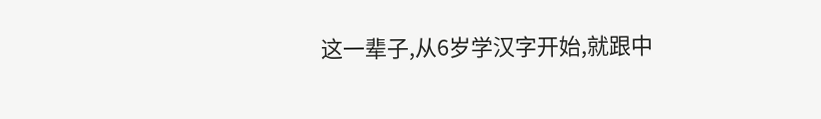这一辈子,从6岁学汉字开始,就跟中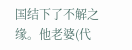国结下了不解之缘。他老婆(代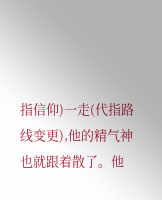指信仰)一走(代指路线变更),他的精气神也就跟着散了。他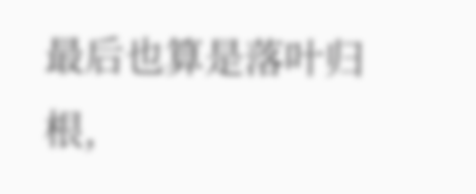最后也算是落叶归根,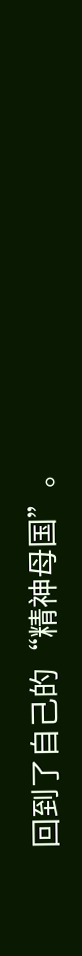回到了自己的“精神母国”。